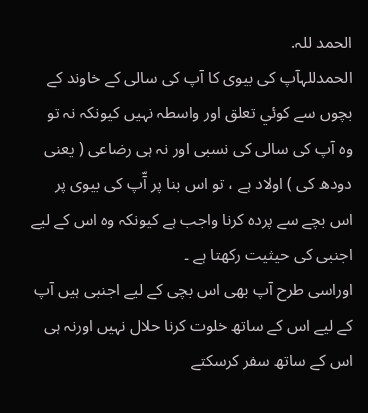الحمد للہ.
الحمدللہآپ کی بیوی کا آپ کی سالی کے خاوند کے بچوں سے کوئي تعلق اور واسطہ نہیں کیونکہ نہ تو وہ آپ کی سالی کی نسبی اور نہ ہی رضاعی ( یعنی دودھ کی ) اولاد ہے ، تو اس بنا پر آّپ کی بیوی پر اس بچے سے پردہ کرنا واجب ہے کیونکہ وہ اس کے لیے اجنبی کی حیثيت رکھتا ہے ۔
اوراسی طرح آپ بھی اس بچی کے لیے اجنبی ہیں آپ کے لیے اس کے ساتھ خلوت کرنا حلال نہيں اورنہ ہی اس کے ساتھ سفر کرسکتے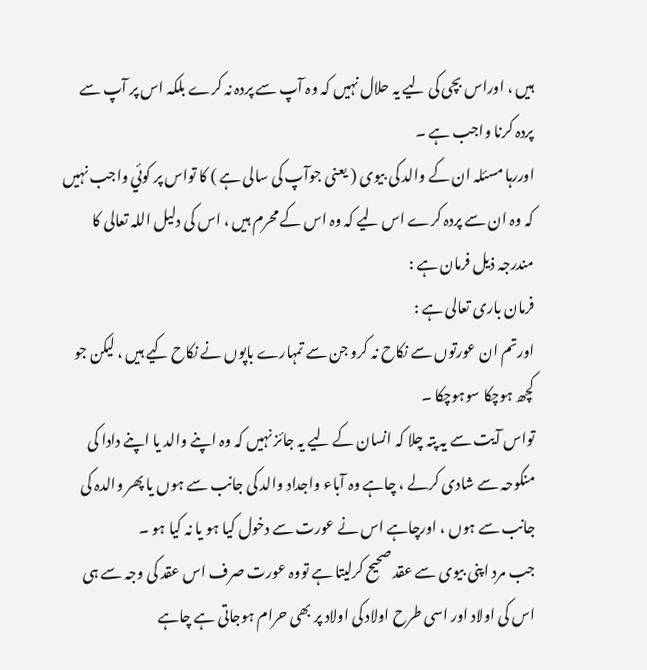ہیں ، اوراس بچی کی لیے یہ حلال نہیں کہ وہ آپ سے پردہ نہ کرے بلکہ اس پر آپ سے پردہ کرنا واجب ہے ۔
اوررہا مسئلہ ان کے والد کی بیوی ( یعنی جوآپ کی سالی ہے ) کا تواس پر کوئي واجب نہیں کہ وہ ان سے پردہ کرے اس لیے کہ وہ اس کے محرم ہیں ، اس کی دلیل اللہ تعالی کا مندرجہ ذيل فرمان ہے :
فرمان باری تعالی ہے :
اورتم ان عورتوں سے نکاح نہ کرو جن سے تمہارے باپوں نے نکاح کیے ہیں ، لیکن جو کچھ ہوچکا سوہوچکا ۔
تواس آیت سے یہ پتہ چلا کہ انسان کے لیے یہ جائز نہیں کہ وہ اپنے والد یا اپنے دادا کی منکوحہ سے شادی کرلے ، چاہے وہ آباء واجداد والد کی جانب سے ہوں یا پھر والدہ کی جانب سے ہوں ، اورچاہے اس نے عورت سے دخول کیا ہو یا نہ کیا ہو ۔
جب مرد اپنی بیوی سے عقد صحیح کرلیتا ہے تووہ عورت صرف اس عقد کی وجہ سے ہی اس کی اولاد اور اسی طرح اولاد کی اولاد پر بھی حرام ہوجاتی ہے چاہے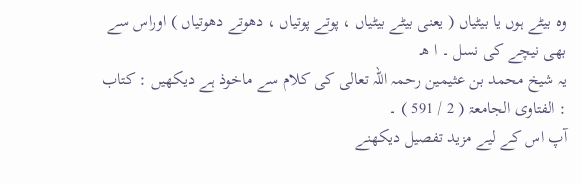وہ بیٹے ہوں یا بیٹیاں ( یعنی بیٹے بیٹیاں ، پوتے پوتیاں ، دھوتے دھوتیاں ) اوراس سے بھی نيچے کی نسل ۔ ا ھـ
یہ شیخ محمد بن عثیمین رحمہ اللہ تعالی کی کلام سے ماخوذ ہے دیکھیں : کتاب : الفتاوی الجامعۃ ( 2 / 591 ) ۔
آپ اس کے لیے مزید تفصیل دیکھنے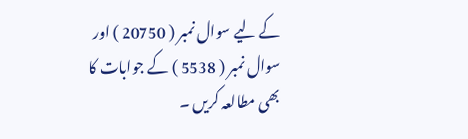کے لیے سوال نمبر ( 20750 ) اور سوال نمبر ( 5538 ) کے جوابات کا بھی مطالعہ کریں ۔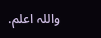واللہ اعلم.